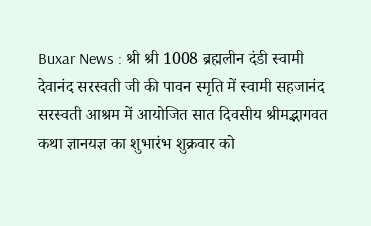Buxar News : श्री श्री 1008 ब्रह्मलीन दंडी स्वामी देवानंद सरस्वती जी की पावन स्मृति में स्वामी सहजानंद सरस्वती आश्रम में आयोजित सात दिवसीय श्रीमद्भागवत कथा ज्ञानयज्ञ का शुभारंभ शुक्रवार को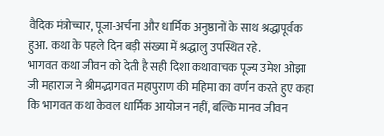वैदिक मंत्रोच्चार, पूजा-अर्चना और धार्मिक अनुष्ठानों के साथ श्रद्धापूर्वक हुआ. कथा के पहले दिन बड़ी संख्या में श्रद्धालु उपस्थित रहे.
भागवत कथा जीवन को देती है सही दिशा कथावाचक पूज्य उमेश ओझा जी महाराज ने श्रीमद्भागवत महापुराण की महिमा का वर्णन करते हुए कहा कि भागवत कथा केवल धार्मिक आयोजन नहीं, बल्कि मानव जीवन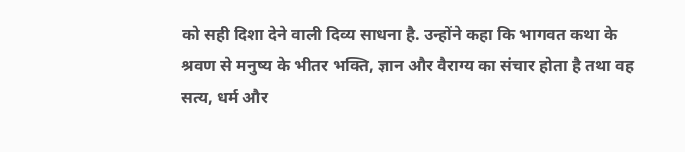को सही दिशा देने वाली दिव्य साधना है. उन्होंने कहा कि भागवत कथा के श्रवण से मनुष्य के भीतर भक्ति, ज्ञान और वैराग्य का संचार होता है तथा वह सत्य, धर्म और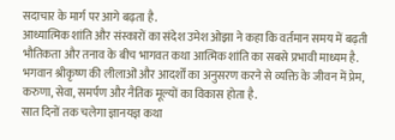सदाचार के मार्ग पर आगे बढ़ता है.
आध्यात्मिक शांति और संस्कारों का संदेश उमेश ओझा ने कहा कि वर्तमान समय में बढ़ती भौतिकता और तनाव के बीच भागवत कथा आत्मिक शांति का सबसे प्रभावी माध्यम है. भगवान श्रीकृष्ण की लीलाओं और आदर्शों का अनुसरण करने से व्यक्ति के जीवन में प्रेम, करुणा, सेवा, समर्पण और नैतिक मूल्यों का विकास होता है.
सात दिनों तक चलेगा ज्ञानयज्ञ कथा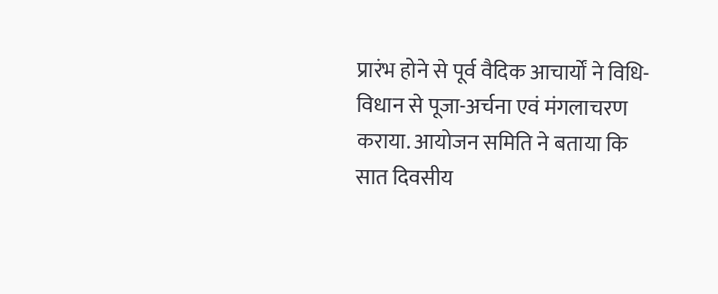प्रारंभ होने से पूर्व वैदिक आचार्यों ने विधि-विधान से पूजा-अर्चना एवं मंगलाचरण कराया. आयोजन समिति ने बताया कि सात दिवसीय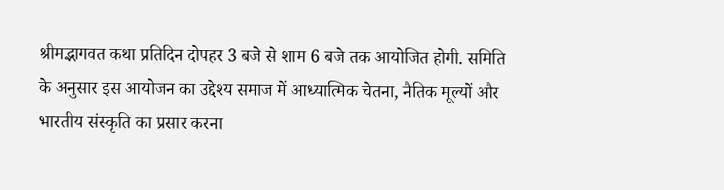श्रीमद्भागवत कथा प्रतिदिन दोपहर 3 बजे से शाम 6 बजे तक आयोजित होगी. समिति के अनुसार इस आयोजन का उद्देश्य समाज में आध्यात्मिक चेतना, नैतिक मूल्यों और भारतीय संस्कृति का प्रसार करना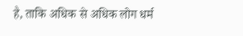है, ताकि अधिक से अधिक लोग धर्म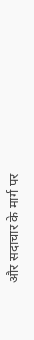और सदाचार के मार्ग पर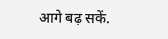आगे बढ़ सकें.